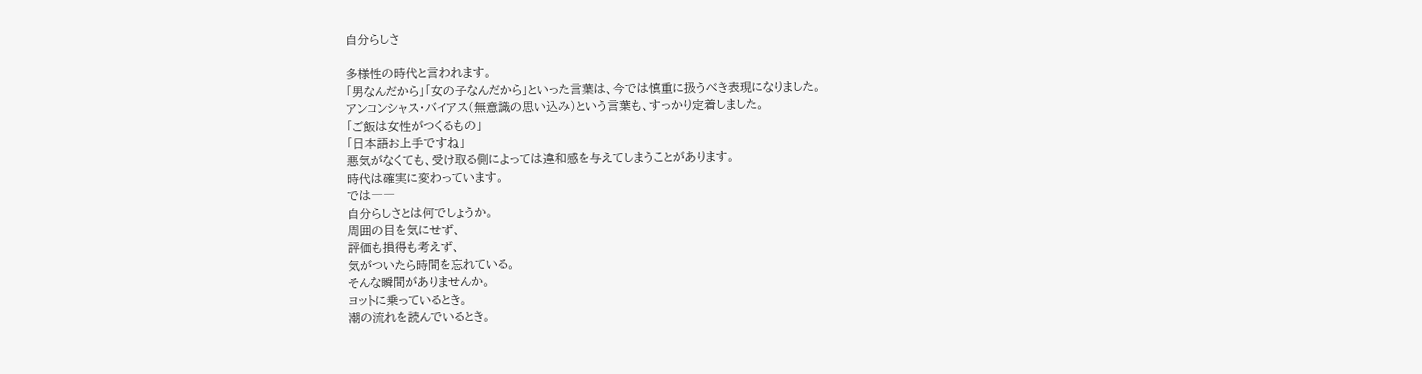自分らしさ

多様性の時代と言われます。
「男なんだから」「女の子なんだから」といった言葉は、今では慎重に扱うべき表現になりました。
アンコンシャス・バイアス(無意識の思い込み)という言葉も、すっかり定着しました。
「ご飯は女性がつくるもの」
「日本語お上手ですね」
悪気がなくても、受け取る側によっては違和感を与えてしまうことがあります。
時代は確実に変わっています。
では――
自分らしさとは何でしょうか。
周囲の目を気にせず、
評価も損得も考えず、
気がついたら時間を忘れている。
そんな瞬間がありませんか。
ヨットに乗っているとき。
潮の流れを読んでいるとき。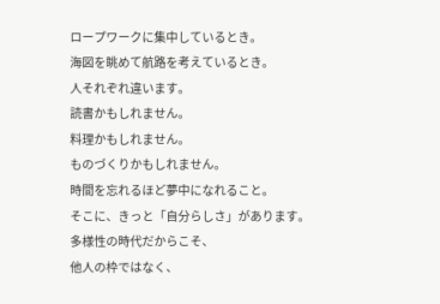ロープワークに集中しているとき。
海図を眺めて航路を考えているとき。
人それぞれ違います。
読書かもしれません。
料理かもしれません。
ものづくりかもしれません。
時間を忘れるほど夢中になれること。
そこに、きっと「自分らしさ」があります。
多様性の時代だからこそ、
他人の枠ではなく、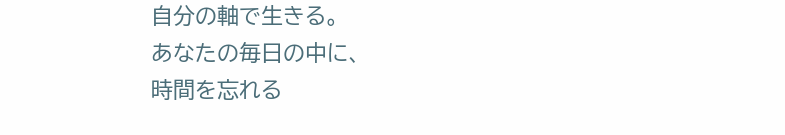自分の軸で生きる。
あなたの毎日の中に、
時間を忘れる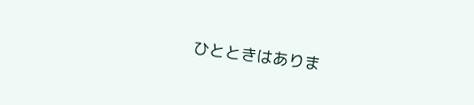ひとときはありま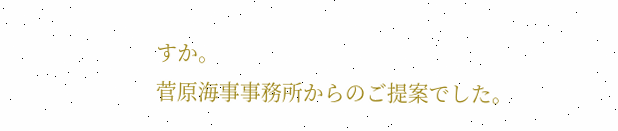すか。
菅原海事事務所からのご提案でした。